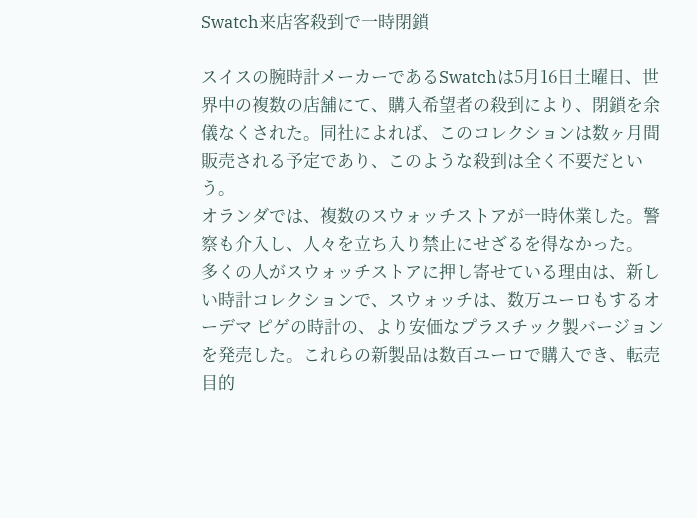Swatch来店客殺到で一時閉鎖

スイスの腕時計メーカーであるSwatchは5月16日土曜日、世界中の複数の店舗にて、購入希望者の殺到により、閉鎖を余儀なくされた。同社によれば、このコレクションは数ヶ月間販売される予定であり、このような殺到は全く不要だという。
オランダでは、複数のスウォッチストアが一時休業した。警察も介入し、人々を立ち入り禁止にせざるを得なかった。
多くの人がスウォッチストアに押し寄せている理由は、新しい時計コレクションで、スウォッチは、数万ユーロもするオーデマ ピゲの時計の、より安価なプラスチック製バージョンを発売した。これらの新製品は数百ユーロで購入でき、転売目的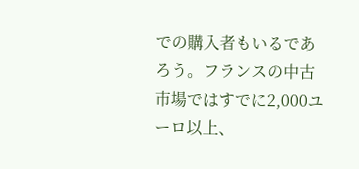での購入者もいるであろう。フランスの中古市場ではすでに2,000ユーロ以上、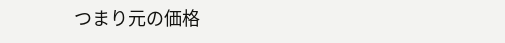つまり元の価格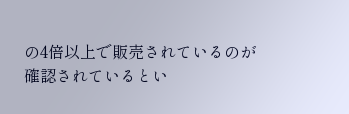の4倍以上で販売されているのが確認されているとい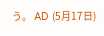う。 AD (5月17日)